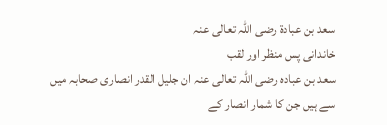سعد بن عبادة رضی اللہ تعالی عنہ
خاندانی پس منظر اور لقب
سعد بن عبادہ رضی اللہ تعالی عنہ ان جلیل القدر انصاری صحابہ میں سے ہیں جن کا شمار انصار کے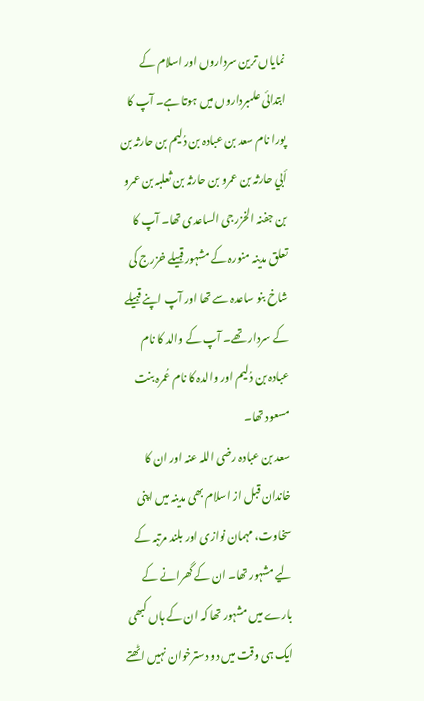نمایاں ترین سرداروں اور اسلام کے ابتدائی علمبرداروں میں ہوتا ہے۔ آپ کا پورا نام سعد بن عبادہ بن دُلیم بن حارثہ بن أبي حارثہ بن عمرو بن حارثہ بن ثعلبہ بن عمرو بن جفنہ الخزرجی الساعدی تھا۔ آپ کا تعلق مدینہ منورہ کے مشہور قبیلے خزرج کی شاخ بنو ساعدہ سے تھا اور آپ اپنے قبیلے کے سردار تھے۔ آپ کے والد کا نام عبادہ بن دُلیم اور والدہ کا نام عُمرہ بنت مسعود تھا۔
سعد بن عبادہ رضی اللہ عنہ اور ان کا خاندان قبل از اسلام بھی مدینہ میں اپنی سخاوت، مہمان نوازی اور بلند مرتبہ کے لیے مشہور تھا۔ ان کے گھرانے کے بارے میں مشہور تھا کہ ان کے ہاں کبھی ایک ہی وقت میں دو دسترخوان نہیں اٹھتے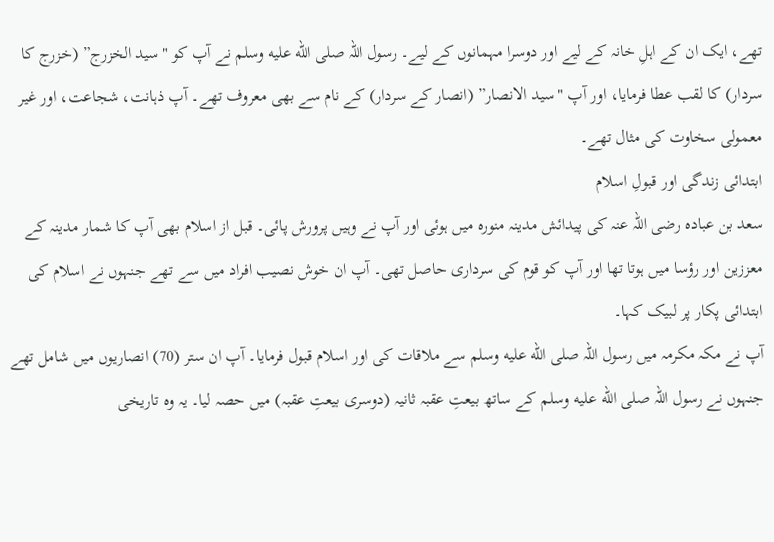تھے، ایک ان کے اہلِ خانہ کے لیے اور دوسرا مہمانوں کے لیے۔ رسول اللہ صلى الله عليه وسلم نے آپ کو "سید الخزرج” (خزرج کا سردار) کا لقب عطا فرمایا، اور آپ "سید الانصار” (انصار کے سردار) کے نام سے بھی معروف تھے۔ آپ ذہانت، شجاعت، اور غیر معمولی سخاوت کی مثال تھے۔
ابتدائی زندگی اور قبولِ اسلام
سعد بن عبادہ رضی اللہ عنہ کی پیدائش مدینہ منورہ میں ہوئی اور آپ نے وہیں پرورش پائی۔ قبل از اسلام بھی آپ کا شمار مدینہ کے معززین اور رؤسا میں ہوتا تھا اور آپ کو قوم کی سرداری حاصل تھی۔ آپ ان خوش نصیب افراد میں سے تھے جنہوں نے اسلام کی ابتدائی پکار پر لبیک کہا۔
آپ نے مکہ مکرمہ میں رسول اللہ صلى الله عليه وسلم سے ملاقات کی اور اسلام قبول فرمایا۔ آپ ان ستر (70) انصاریوں میں شامل تھے جنہوں نے رسول اللہ صلى الله عليه وسلم کے ساتھ بیعتِ عقبہ ثانیہ (دوسری بیعتِ عقبہ) میں حصہ لیا۔ یہ وہ تاریخی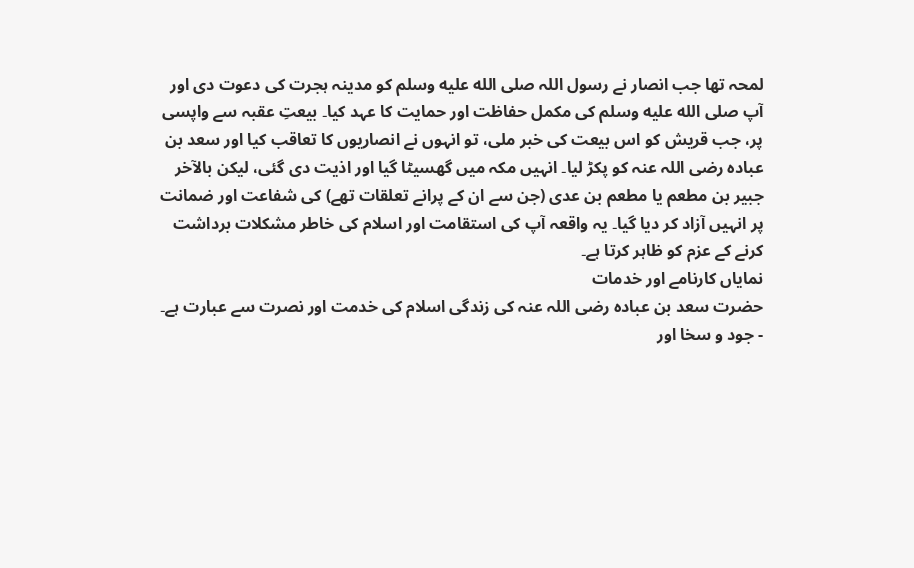لمحہ تھا جب انصار نے رسول اللہ صلى الله عليه وسلم کو مدینہ ہجرت کی دعوت دی اور آپ صلى الله عليه وسلم کی مکمل حفاظت اور حمایت کا عہد کیا۔ بیعتِ عقبہ سے واپسی پر، جب قریش کو اس بیعت کی خبر ملی، تو انہوں نے انصاریوں کا تعاقب کیا اور سعد بن عبادہ رضی اللہ عنہ کو پکڑ لیا۔ انہیں مکہ میں گھسیٹا گیا اور اذیت دی گئی، لیکن بالآخر جبیر بن مطعم یا مطعم بن عدی (جن سے ان کے پرانے تعلقات تھے) کی شفاعت اور ضمانت پر انہیں آزاد کر دیا گیا۔ یہ واقعہ آپ کی استقامت اور اسلام کی خاطر مشکلات برداشت کرنے کے عزم کو ظاہر کرتا ہے۔
نمایاں کارنامے اور خدمات
حضرت سعد بن عبادہ رضی اللہ عنہ کی زندگی اسلام کی خدمت اور نصرت سے عبارت ہے۔
- جود و سخا اور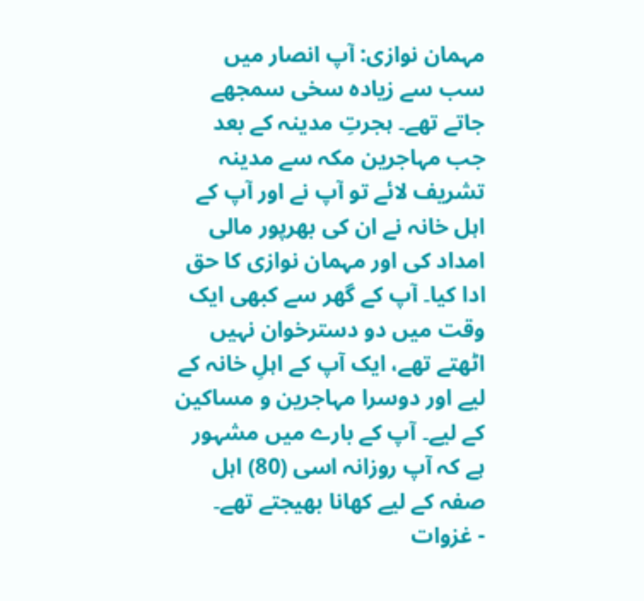مہمان نوازی: آپ انصار میں سب سے زیادہ سخی سمجھے جاتے تھے۔ ہجرتِ مدینہ کے بعد جب مہاجرین مکہ سے مدینہ تشریف لائے تو آپ نے اور آپ کے اہل خانہ نے ان کی بھرپور مالی امداد کی اور مہمان نوازی کا حق ادا کیا۔ آپ کے گھر سے کبھی ایک وقت میں دو دسترخوان نہیں اٹھتے تھے، ایک آپ کے اہلِ خانہ کے لیے اور دوسرا مہاجرین و مساکین کے لیے۔ آپ کے بارے میں مشہور ہے کہ آپ روزانہ اسی (80) اہل صفہ کے لیے کھانا بھیجتے تھے۔
- غزوات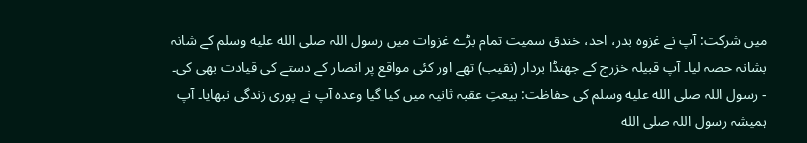میں شرکت: آپ نے غزوہ بدر، احد، خندق سمیت تمام بڑے غزوات میں رسول اللہ صلى الله عليه وسلم کے شانہ بشانہ حصہ لیا۔ آپ قبیلہ خزرج کے جھنڈا بردار (نقیب) تھے اور کئی مواقع پر انصار کے دستے کی قیادت بھی کی۔
- رسول اللہ صلى الله عليه وسلم کی حفاظت: بیعتِ عقبہ ثانیہ میں کیا گیا وعدہ آپ نے پوری زندگی نبھایا۔ آپ ہمیشہ رسول اللہ صلى الله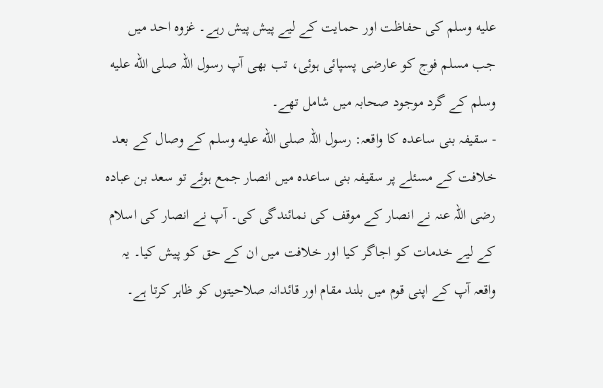عليه وسلم کی حفاظت اور حمایت کے لیے پیش پیش رہے۔ غزوہ احد میں جب مسلم فوج کو عارضی پسپائی ہوئی، تب بھی آپ رسول اللہ صلى الله عليه وسلم کے گرد موجود صحابہ میں شامل تھے۔
- سقیفہ بنی ساعدہ کا واقعہ: رسول اللہ صلى الله عليه وسلم کے وصال کے بعد خلافت کے مسئلے پر سقیفہ بنی ساعدہ میں انصار جمع ہوئے تو سعد بن عبادہ رضی اللہ عنہ نے انصار کے موقف کی نمائندگی کی۔ آپ نے انصار کی اسلام کے لیے خدمات کو اجاگر کیا اور خلافت میں ان کے حق کو پیش کیا۔ یہ واقعہ آپ کے اپنی قوم میں بلند مقام اور قائدانہ صلاحیتوں کو ظاہر کرتا ہے۔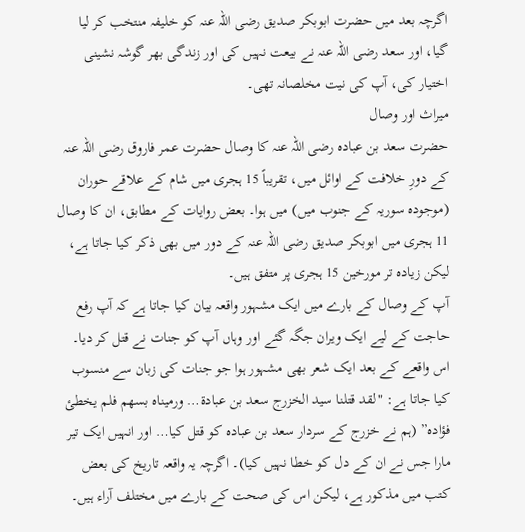اگرچہ بعد میں حضرت ابوبکر صدیق رضی اللہ عنہ کو خلیفہ منتخب کر لیا گیا، اور سعد رضی اللہ عنہ نے بیعت نہیں کی اور زندگی بھر گوشہ نشینی اختیار کی، آپ کی نیت مخلصانہ تھی۔
میراث اور وصال
حضرت سعد بن عبادہ رضی اللہ عنہ کا وصال حضرت عمر فاروق رضی اللہ عنہ کے دورِ خلافت کے اوائل میں، تقریباً 15 ہجری میں شام کے علاقے حوران (موجودہ سوریہ کے جنوب میں) میں ہوا۔ بعض روایات کے مطابق، ان کا وصال 11 ہجری میں ابوبکر صدیق رضی اللہ عنہ کے دور میں بھی ذکر کیا جاتا ہے، لیکن زیادہ تر مورخین 15 ہجری پر متفق ہیں۔
آپ کے وصال کے بارے میں ایک مشہور واقعہ بیان کیا جاتا ہے کہ آپ رفع حاجت کے لیے ایک ویران جگہ گئے اور وہاں آپ کو جنات نے قتل کر دیا۔ اس واقعے کے بعد ایک شعر بھی مشہور ہوا جو جنات کی زبان سے منسوب کیا جاتا ہے: "لقد قتلنا سيد الخزرج سعد بن عبادة… ورميناه بسهم فلم يخطئ فؤاده” (ہم نے خزرج کے سردار سعد بن عبادہ کو قتل کیا… اور انہیں ایک تیر مارا جس نے ان کے دل کو خطا نہیں کیا)۔ اگرچہ یہ واقعہ تاریخ کی بعض کتب میں مذکور ہے، لیکن اس کی صحت کے بارے میں مختلف آراء ہیں۔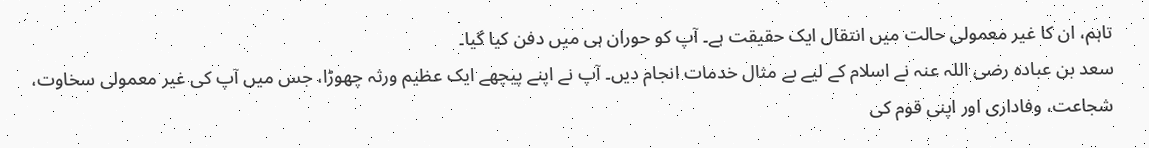تاہم، ان کا غیر معمولی حالت میں انتقال ایک حقیقت ہے۔ آپ کو حوران ہی میں دفن کیا گیا۔
سعد بن عبادہ رضی اللہ عنہ نے اسلام کے لیے بے مثال خدمات انجام دیں۔ آپ نے اپنے پیچھے ایک عظیم ورثہ چھوڑا، جس میں آپ کی غیر معمولی سخاوت، شجاعت، وفاداری اور اپنی قوم کی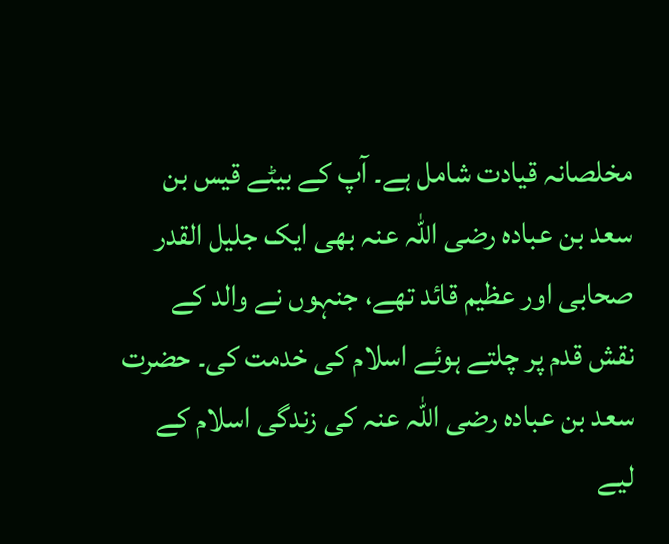مخلصانہ قیادت شامل ہے۔ آپ کے بیٹے قیس بن سعد بن عبادہ رضی اللہ عنہ بھی ایک جلیل القدر صحابی اور عظیم قائد تھے، جنہوں نے والد کے نقش قدم پر چلتے ہوئے اسلام کی خدمت کی۔ حضرت سعد بن عبادہ رضی اللہ عنہ کی زندگی اسلام کے لیے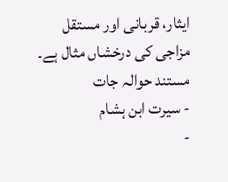ایثار، قربانی اور مستقل مزاجی کی درخشاں مثال ہے۔
مستند حوالہ جات
- سیرت ابن ہشام
-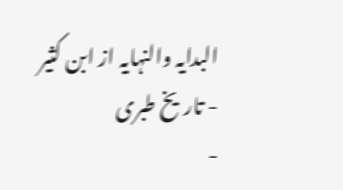البدایہ والنہایہ از ابن کثیر
- تاریخ طبری
-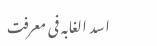اسد الغابہ فی معرفت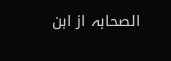الصحابہ از ابن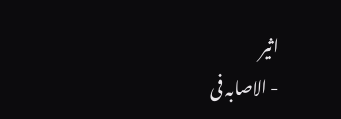اثیر
- الاصابہ فی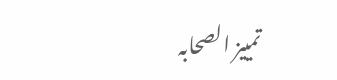تمییز الصحابہ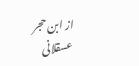از ابن حجر عسقلانی